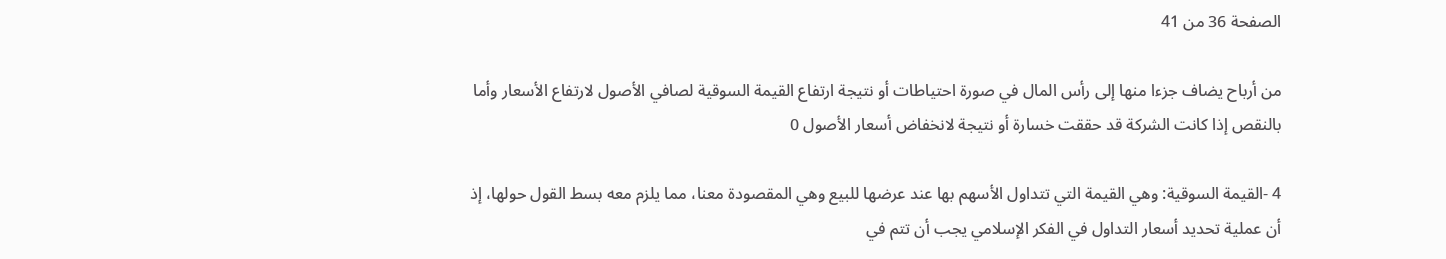الصفحة 36 من 41

من أرباح يضاف جزءا منها إلى رأس المال في صورة احتياطات أو نتيجة ارتفاع القيمة السوقية لصافي الأصول لارتفاع الأسعار وأما بالنقص إذا كانت الشركة قد حققت خسارة أو نتيجة لانخفاض أسعار الأصول 0

4 -القيمة السوقية: وهي القيمة التي تتداول الأسهم بها عند عرضها للبيع وهي المقصودة معنا، مما يلزم معه بسط القول حولها، إذ أن عملية تحديد أسعار التداول في الفكر الإسلامي يجب أن تتم في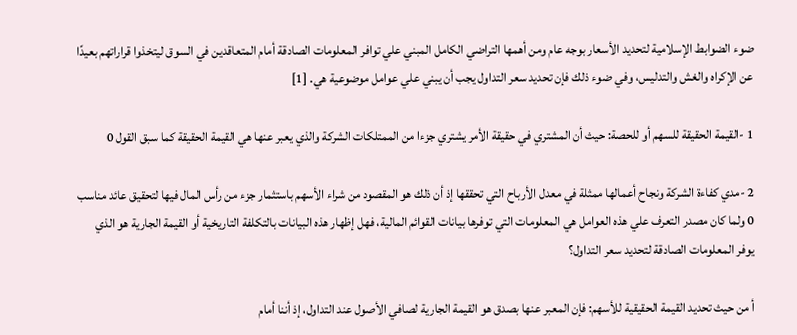ضوء الضوابط الإسلامية لتحديد الأسعار بوجه عام ومن أهمها التراضي الكامل المبني علي توافر المعلومات الصادقة أمام المتعاقدين في السوق ليتخذوا قراراتهم بعيدًا عن الإكراه والغش والتدليس، وفي ضوء ذلك فإن تحديد سعر التداول يجب أن يبني علي عوامل موضوعية هي. [1]

1 -القيمة الحقيقة للسهم أو للحصة: حيث أن المشتري في حقيقة الأمر يشتري جزءا من الممتلكات الشركة والذي يعبر عنها هي القيمة الحقيقة كما سبق القول 0

2 -مدي كفاءة الشركة ونجاح أعمالها ممثلة في معدل الأرباح التي تحققها إذ أن ذلك هو المقصود من شراء الأسهم باستثمار جزء من رأس المال فيها لتحقيق عائد مناسب 0 ولما كان مصدر التعرف علي هذه العوامل هي المعلومات التي توفرها بيانات القوائم المالية، فهل إظهار هذه البيانات بالتكلفة التاريخية أو القيمة الجارية هو الذي يوفر المعلومات الصادقة لتحديد سعر التداول؟

أ من حيث تحديد القيمة الحقيقية للأسهم: فإن المعبر عنها بصدق هو القيمة الجارية لصافي الأصول عند التداول، إذ أننا أمام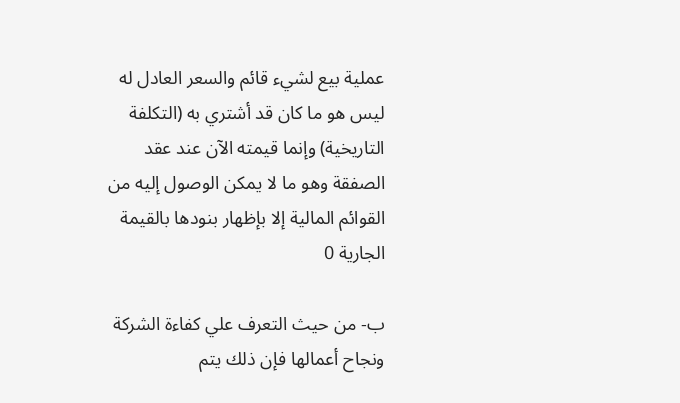عملية بيع لشيء قائم والسعر العادل له ليس هو ما كان قد أشتري به (التكلفة التاريخية) وإنما قيمته الآن عند عقد الصفقة وهو ما لا يمكن الوصول إليه من القوائم المالية إلا بإظهار بنودها بالقيمة الجارية 0

ب- من حيث التعرف علي كفاءة الشركة ونجاح أعمالها فإن ذلك يتم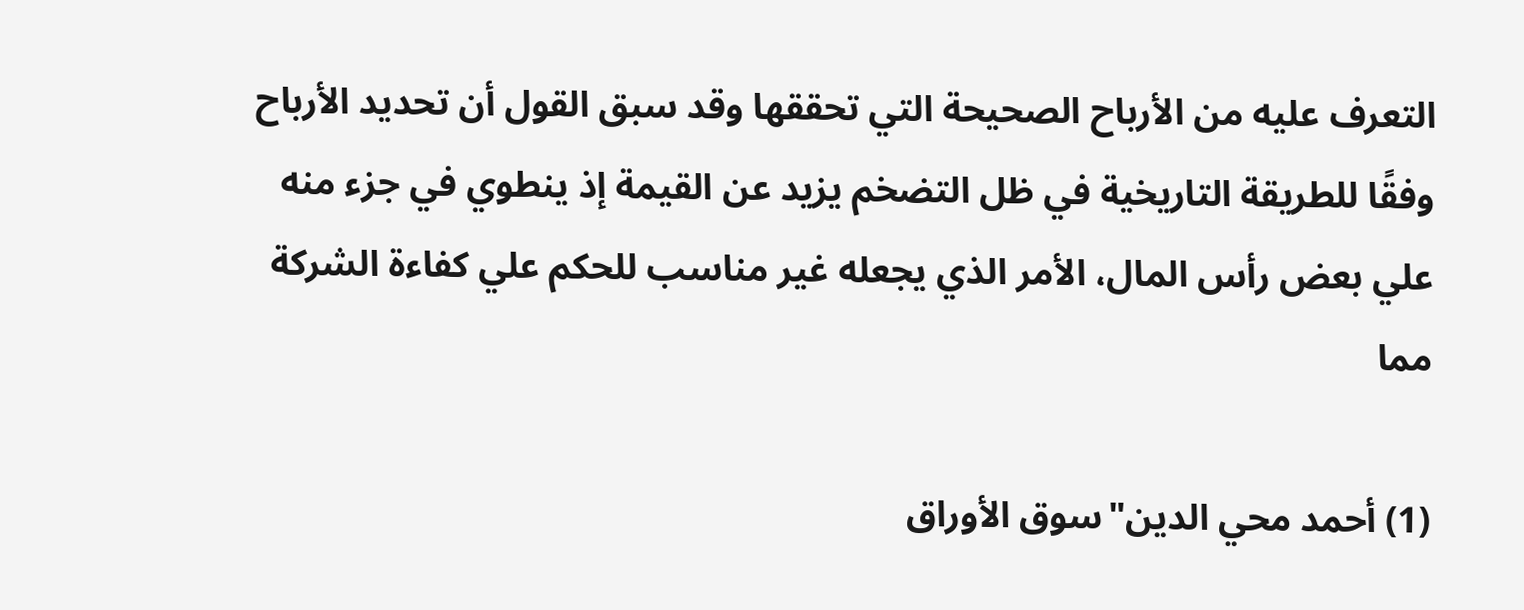التعرف عليه من الأرباح الصحيحة التي تحققها وقد سبق القول أن تحديد الأرباح وفقًا للطريقة التاريخية في ظل التضخم يزيد عن القيمة إذ ينطوي في جزء منه علي بعض رأس المال، الأمر الذي يجعله غير مناسب للحكم علي كفاءة الشركة مما

(1) أحمد محي الدين"سوق الأوراق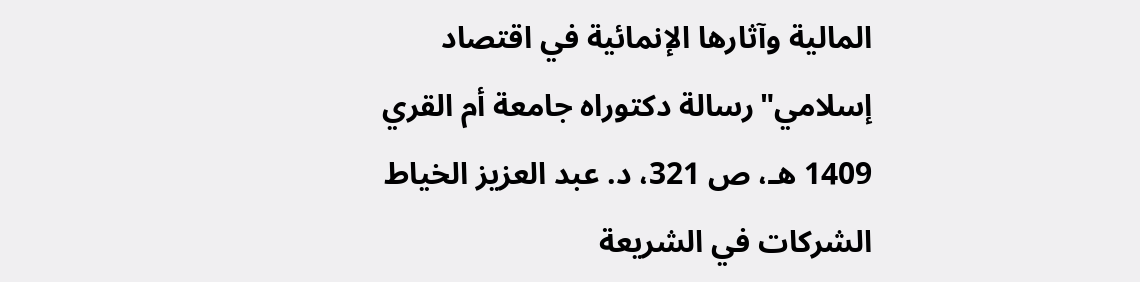المالية وآثارها الإنمائية في اقتصاد إسلامي"رسالة دكتوراه جامعة أم القري 1409 هـ، ص 321، د. عبد العزيز الخياط الشركات في الشريعة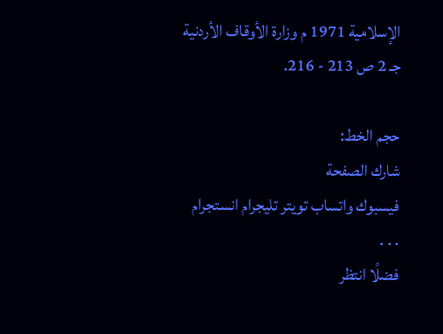الإسلامية 1971 م وزارة الأوقاف الأردنية جـ 2 ص 213 - 216.

حجم الخط:
شارك الصفحة
فيسبوك واتساب تويتر تليجرام انستجرام
. . .
فضلًا انتظر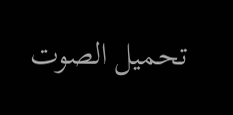تحميل الصوت